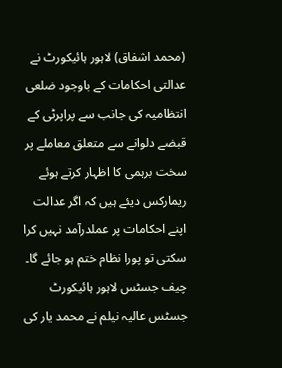(محمد اشفاق) لاہور ہائیکورٹ نے عدالتی احکامات کے باوجود ضلعی انتظامیہ کی جانب سے پراپرٹی کے قبضے دلوانے سے متعلق معاملے پر سخت برہمی کا اظہار کرتے ہوئے ریمارکس دیئے ہیں کہ اگر عدالت اپنے احکامات پر عملدرآمد نہیں کرا سکتی تو پورا نظام ختم ہو جائے گا۔
چیف جسٹس لاہور ہائیکورٹ جسٹس عالیہ نیلم نے محمد یار کی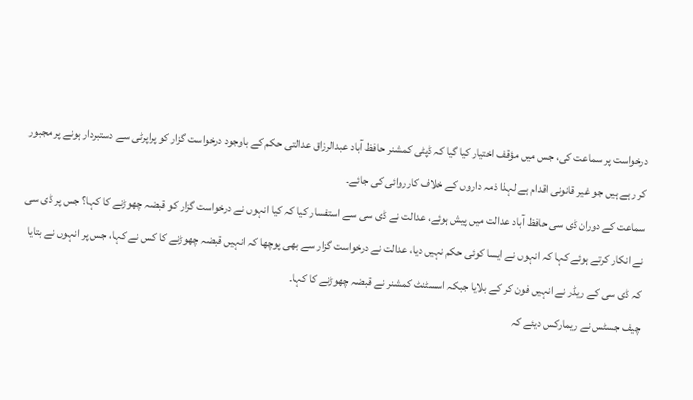درخواست پر سماعت کی، جس میں مؤقف اختیار کیا گیا کہ ڈپٹی کمشنر حافظ آباد عبدالرزاق عدالتی حکم کے باوجود درخواست گزار کو پراپرٹی سے دستبردار ہونے پر مجبور کر رہے ہیں جو غیر قانونی اقدام ہے لہذا ذمہ داروں کے خلاف کارروائی کی جائے۔
سماعت کے دوران ڈی سی حافظ آباد عدالت میں پیش ہوئے، عدالت نے ڈی سی سے استفسار کیا کہ کیا انہوں نے درخواست گزار کو قبضہ چھوڑنے کا کہا؟ جس پر ڈی سی نے انکار کرتے ہوئے کہا کہ انہوں نے ایسا کوئی حکم نہیں دیا، عدالت نے درخواست گزار سے بھی پوچھا کہ انہیں قبضہ چھوڑنے کا کس نے کہا، جس پر انہوں نے بتایا کہ ڈی سی کے ریڈر نے انہیں فون کر کے بلایا جبکہ اسسٹنٹ کمشنر نے قبضہ چھوڑنے کا کہا۔
چیف جسٹس نے ریمارکس دیئے کہ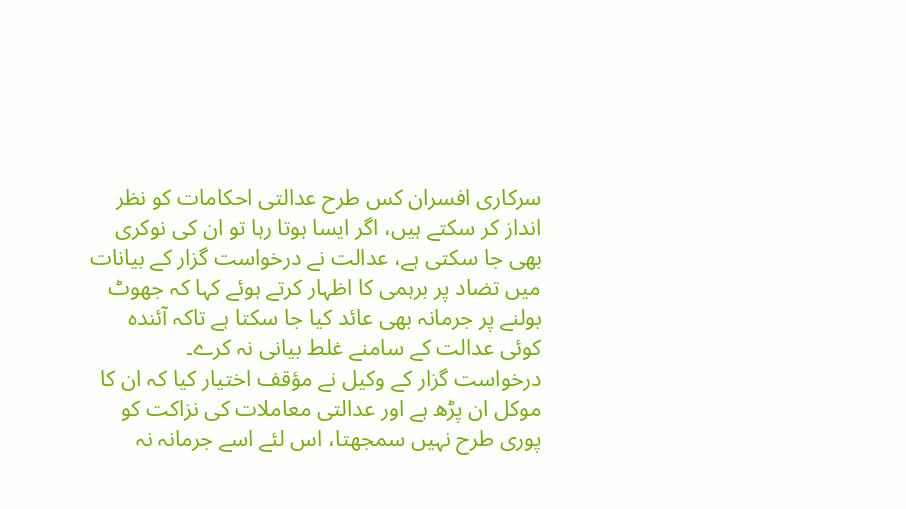سرکاری افسران کس طرح عدالتی احکامات کو نظر انداز کر سکتے ہیں، اگر ایسا ہوتا رہا تو ان کی نوکری بھی جا سکتی ہے، عدالت نے درخواست گزار کے بیانات میں تضاد پر برہمی کا اظہار کرتے ہوئے کہا کہ جھوٹ بولنے پر جرمانہ بھی عائد کیا جا سکتا ہے تاکہ آئندہ کوئی عدالت کے سامنے غلط بیانی نہ کرے۔
درخواست گزار کے وکیل نے مؤقف اختیار کیا کہ ان کا موکل ان پڑھ ہے اور عدالتی معاملات کی نزاکت کو پوری طرح نہیں سمجھتا، اس لئے اسے جرمانہ نہ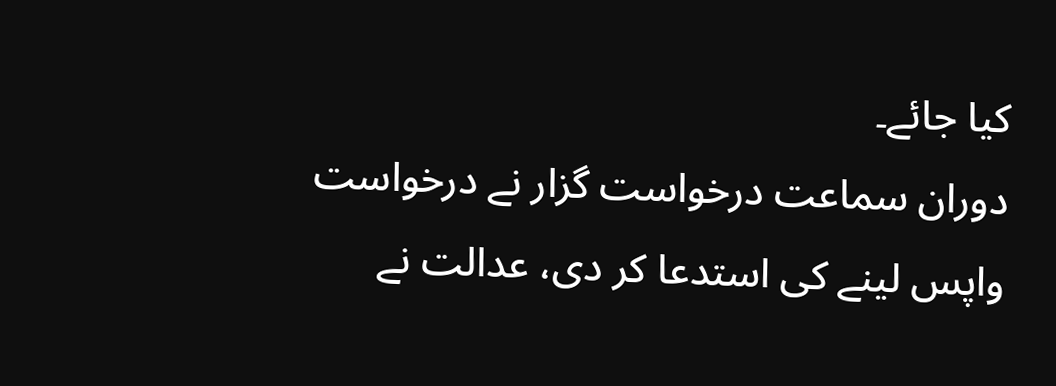کیا جائے۔
دوران سماعت درخواست گزار نے درخواست واپس لینے کی استدعا کر دی، عدالت نے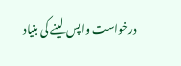درخواست واپس لینے کی بنیاد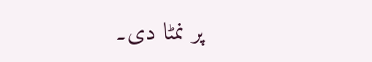پر نمٹا دی۔